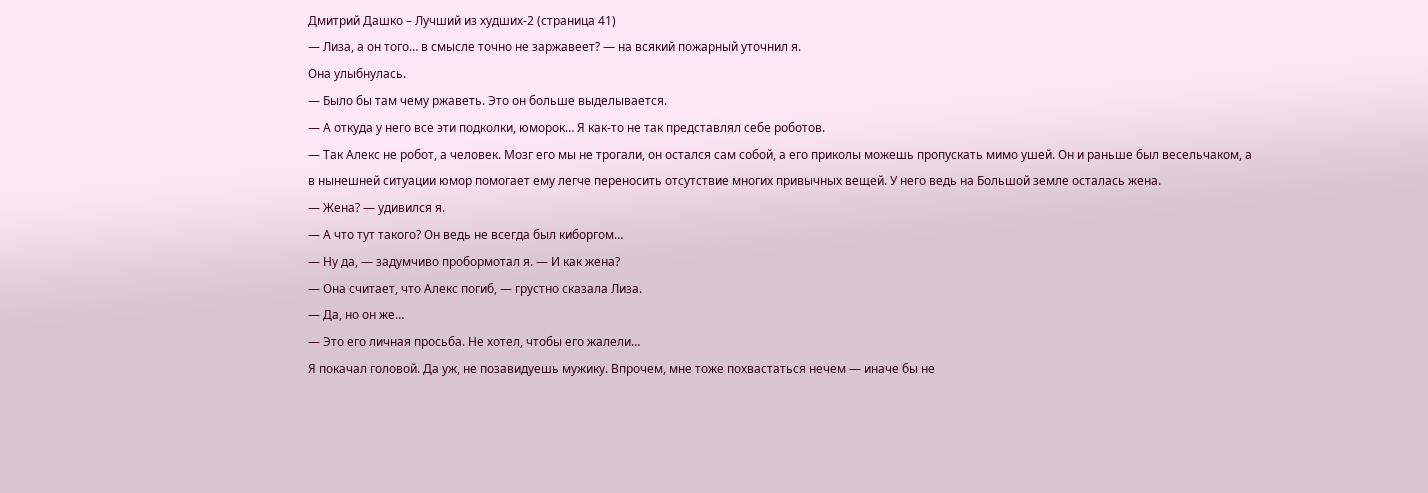Дмитрий Дашко – Лучший из худших-2 (страница 41)
— Лиза, а он того… в смысле точно не заржавеет? — на всякий пожарный уточнил я.
Она улыбнулась.
— Было бы там чему ржаветь. Это он больше выделывается.
— А откуда у него все эти подколки, юморок… Я как-то не так представлял себе роботов.
— Так Алекс не робот, а человек. Мозг его мы не трогали, он остался сам собой, а его приколы можешь пропускать мимо ушей. Он и раньше был весельчаком, а в нынешней ситуации юмор помогает ему легче переносить отсутствие многих привычных вещей. У него ведь на Большой земле осталась жена.
— Жена? — удивился я.
— А что тут такого? Он ведь не всегда был киборгом…
— Ну да, — задумчиво пробормотал я. — И как жена?
— Она считает, что Алекс погиб, — грустно сказала Лиза.
— Да, но он же…
— Это его личная просьба. Не хотел, чтобы его жалели…
Я покачал головой. Да уж, не позавидуешь мужику. Впрочем, мне тоже похвастаться нечем — иначе бы не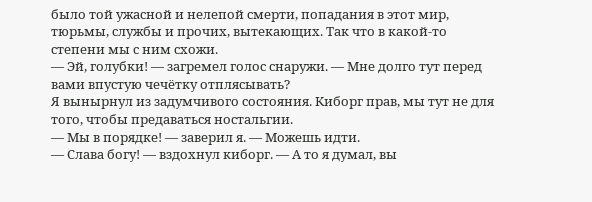было той ужасной и нелепой смерти, попадания в этот мир, тюрьмы, службы и прочих, вытекающих. Так что в какой-то степени мы с ним схожи.
— Эй, голубки! — загремел голос снаружи. — Мне долго тут перед вами впустую чечётку отплясывать?
Я вынырнул из задумчивого состояния. Киборг прав, мы тут не для того, чтобы предаваться ностальгии.
— Мы в порядке! — заверил я. — Можешь идти.
— Слава богу! — вздохнул киборг. — А то я думал, вы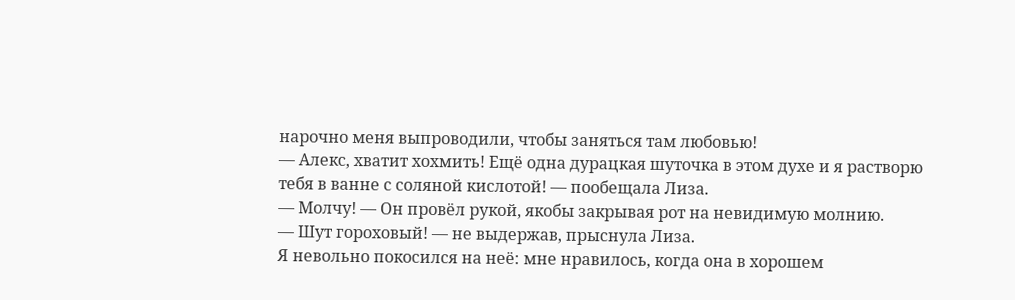нарочно меня выпроводили, чтобы заняться там любовью!
— Алекс, хватит хохмить! Ещё одна дурацкая шуточка в этом духе и я растворю тебя в ванне с соляной кислотой! — пообещала Лиза.
— Молчу! — Он провёл рукой, якобы закрывая рот на невидимую молнию.
— Шут гороховый! — не выдержав, прыснула Лиза.
Я невольно покосился на неё: мне нравилось, когда она в хорошем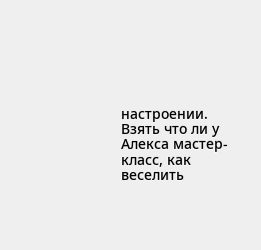настроении. Взять что ли у Алекса мастер-класс, как веселить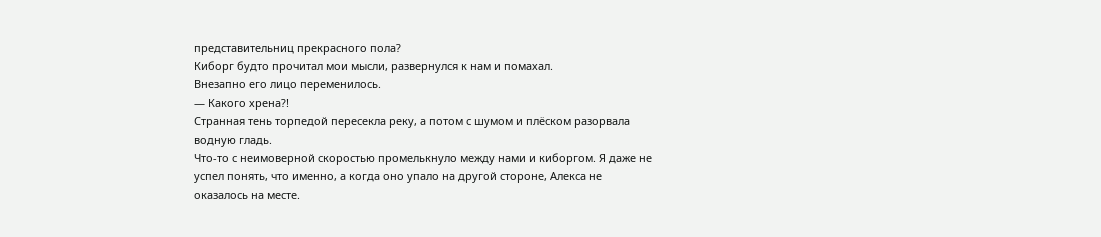представительниц прекрасного пола?
Киборг будто прочитал мои мысли, развернулся к нам и помахал.
Внезапно его лицо переменилось.
— Какого хрена?!
Странная тень торпедой пересекла реку, а потом с шумом и плёском разорвала водную гладь.
Что-то с неимоверной скоростью промелькнуло между нами и киборгом. Я даже не успел понять, что именно, а когда оно упало на другой стороне, Алекса не оказалось на месте.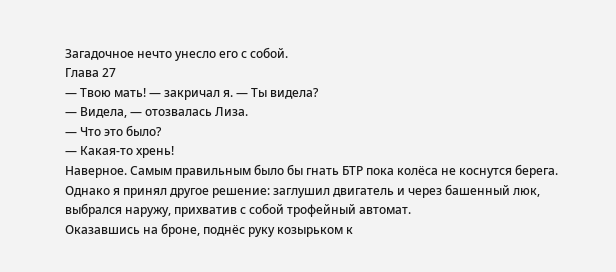Загадочное нечто унесло его с собой.
Глава 27
— Твою мать! — закричал я. — Ты видела?
— Видела, — отозвалась Лиза.
— Что это было?
— Какая-то хрень!
Наверное. Самым правильным было бы гнать БТР пока колёса не коснутся берега. Однако я принял другое решение: заглушил двигатель и через башенный люк, выбрался наружу, прихватив с собой трофейный автомат.
Оказавшись на броне, поднёс руку козырьком к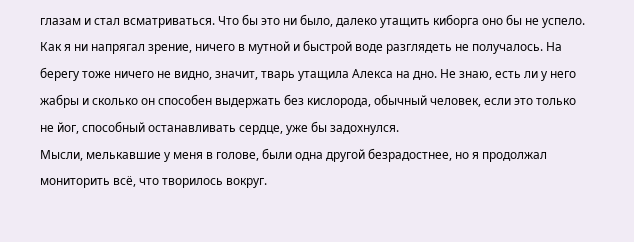глазам и стал всматриваться. Что бы это ни было, далеко утащить киборга оно бы не успело.
Как я ни напрягал зрение, ничего в мутной и быстрой воде разглядеть не получалось. На берегу тоже ничего не видно, значит, тварь утащила Алекса на дно. Не знаю, есть ли у него жабры и сколько он способен выдержать без кислорода, обычный человек, если это только не йог, способный останавливать сердце, уже бы задохнулся.
Мысли, мелькавшие у меня в голове, были одна другой безрадостнее, но я продолжал мониторить всё, что творилось вокруг.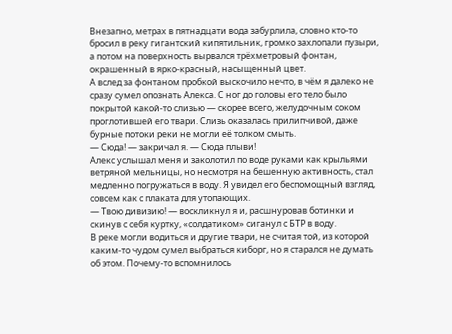Внезапно, метрах в пятнадцати вода забурлила, словно кто-то бросил в реку гигантский кипятильник, громко захлопали пузыри, а потом на поверхность вырвался трёхметровый фонтан, окрашенный в ярко-красный, насыщенный цвет.
А вслед за фонтаном пробкой выскочило нечто, в чём я далеко не сразу сумел опознать Алекса. С ног до головы его тело было покрытой какой-то слизью — скорее всего, желудочным соком проглотившей его твари. Слизь оказалась прилипчивой, даже бурные потоки реки не могли её толком смыть.
— Сюда! — закричал я. — Сюда плыви!
Алекс услышал меня и заколотил по воде руками как крыльями ветряной мельницы, но несмотря на бешенную активность, стал медленно погружаться в воду. Я увидел его беспомощный взгляд, совсем как с плаката для утопающих.
— Твою дивизию! — воскликнул я и, расшнуровав ботинки и скинув с себя куртку, «солдатиком» сиганул с БТР в воду.
В реке могли водиться и другие твари, не считая той, из которой каким-то чудом сумел выбраться киборг, но я старался не думать об этом. Почему-то вспомнилось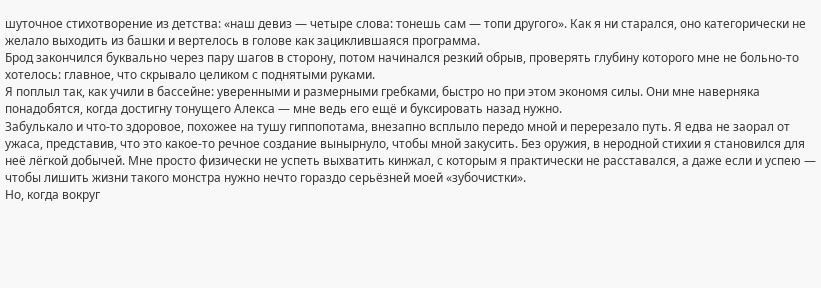шуточное стихотворение из детства: «наш девиз — четыре слова: тонешь сам — топи другого». Как я ни старался, оно категорически не желало выходить из башки и вертелось в голове как зациклившаяся программа.
Брод закончился буквально через пару шагов в сторону, потом начинался резкий обрыв, проверять глубину которого мне не больно-то хотелось: главное, что скрывало целиком с поднятыми руками.
Я поплыл так, как учили в бассейне: уверенными и размерными гребками, быстро но при этом экономя силы. Они мне наверняка понадобятся, когда достигну тонущего Алекса — мне ведь его ещё и буксировать назад нужно.
Забулькало и что-то здоровое, похожее на тушу гиппопотама, внезапно всплыло передо мной и перерезало путь. Я едва не заорал от ужаса, представив, что это какое-то речное создание вынырнуло, чтобы мной закусить. Без оружия, в неродной стихии я становился для неё лёгкой добычей. Мне просто физически не успеть выхватить кинжал, с которым я практически не расставался, а даже если и успею — чтобы лишить жизни такого монстра нужно нечто гораздо серьёзней моей «зубочистки».
Но, когда вокруг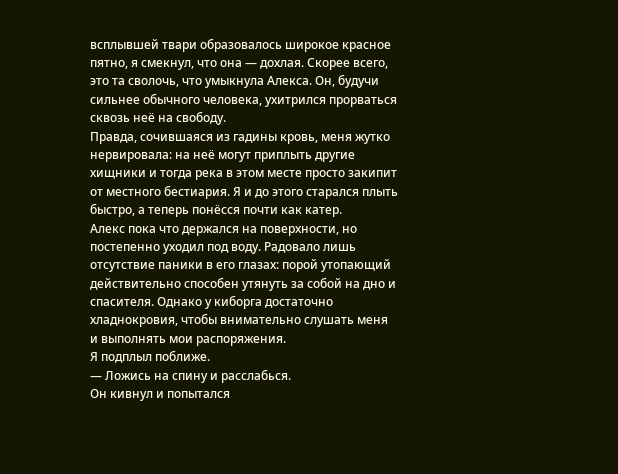всплывшей твари образовалось широкое красное пятно, я смекнул, что она — дохлая. Скорее всего, это та сволочь, что умыкнула Алекса. Он, будучи сильнее обычного человека, ухитрился прорваться сквозь неё на свободу.
Правда, сочившаяся из гадины кровь, меня жутко нервировала: на неё могут приплыть другие хищники и тогда река в этом месте просто закипит от местного бестиария. Я и до этого старался плыть быстро, а теперь понёсся почти как катер.
Алекс пока что держался на поверхности, но постепенно уходил под воду. Радовало лишь отсутствие паники в его глазах: порой утопающий действительно способен утянуть за собой на дно и спасителя. Однако у киборга достаточно хладнокровия, чтобы внимательно слушать меня и выполнять мои распоряжения.
Я подплыл поближе.
— Ложись на спину и расслабься.
Он кивнул и попытался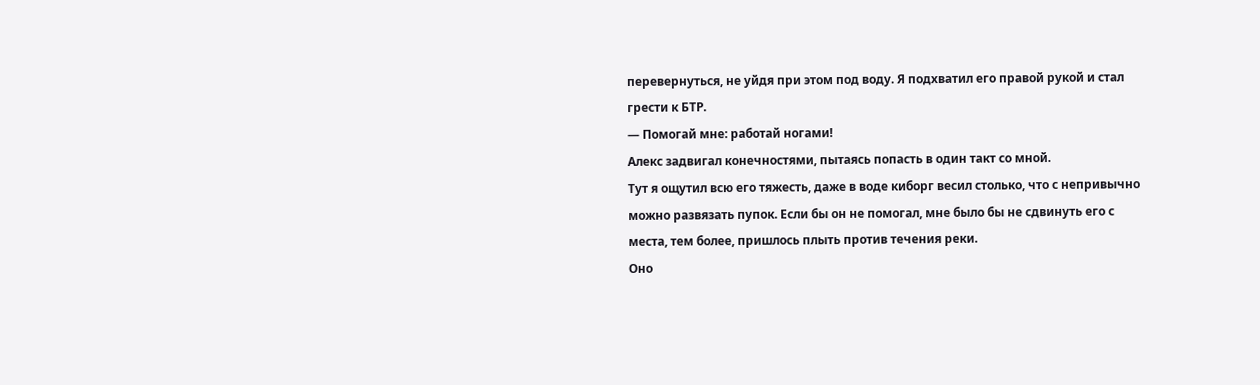перевернуться, не уйдя при этом под воду. Я подхватил его правой рукой и стал грести к БТР.
— Помогай мне: работай ногами!
Алекс задвигал конечностями, пытаясь попасть в один такт со мной.
Тут я ощутил всю его тяжесть, даже в воде киборг весил столько, что с непривычно можно развязать пупок. Если бы он не помогал, мне было бы не сдвинуть его с места, тем более, пришлось плыть против течения реки.
Оно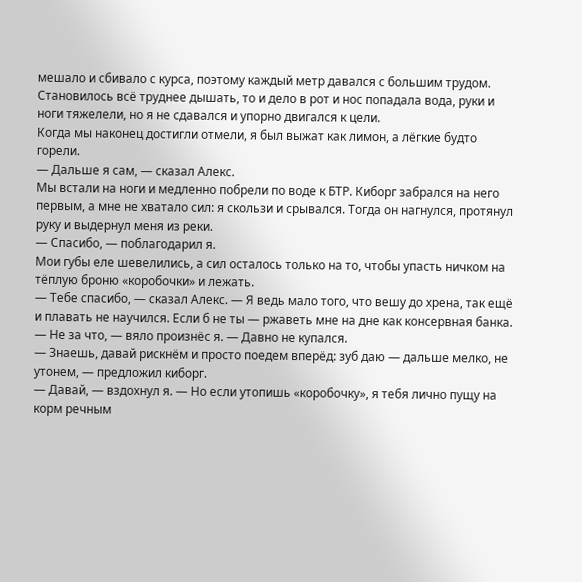мешало и сбивало с курса, поэтому каждый метр давался с большим трудом.
Становилось всё труднее дышать, то и дело в рот и нос попадала вода, руки и ноги тяжелели, но я не сдавался и упорно двигался к цели.
Когда мы наконец достигли отмели, я был выжат как лимон, а лёгкие будто горели.
— Дальше я сам, — сказал Алекс.
Мы встали на ноги и медленно побрели по воде к БТР. Киборг забрался на него первым, а мне не хватало сил: я скользи и срывался. Тогда он нагнулся, протянул руку и выдернул меня из реки.
— Спасибо, — поблагодарил я.
Мои губы еле шевелились, а сил осталось только на то, чтобы упасть ничком на тёплую броню «коробочки» и лежать.
— Тебе спасибо, — сказал Алекс. — Я ведь мало того, что вешу до хрена, так ещё и плавать не научился. Если б не ты — ржаветь мне на дне как консервная банка.
— Не за что, — вяло произнёс я. — Давно не купался.
— Знаешь, давай рискнём и просто поедем вперёд: зуб даю — дальше мелко, не утонем, — предложил киборг.
— Давай, — вздохнул я. — Но если утопишь «коробочку», я тебя лично пущу на корм речным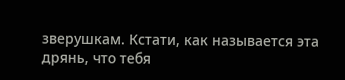зверушкам. Кстати, как называется эта дрянь, что тебя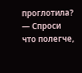проглотила?
— Спроси что полегче,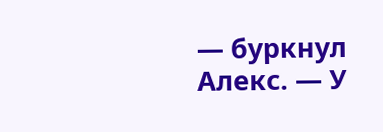— буркнул Алекс. — У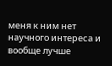меня к ним нет научного интереса и вообще лучше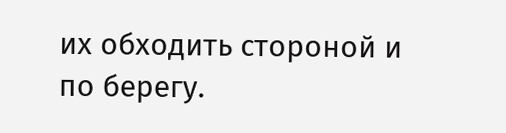их обходить стороной и по берегу.